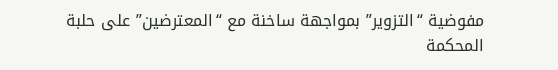مفوضية “التزوير” بمواجهة ساخنة مع “المعترضين” على حلبة المحكمة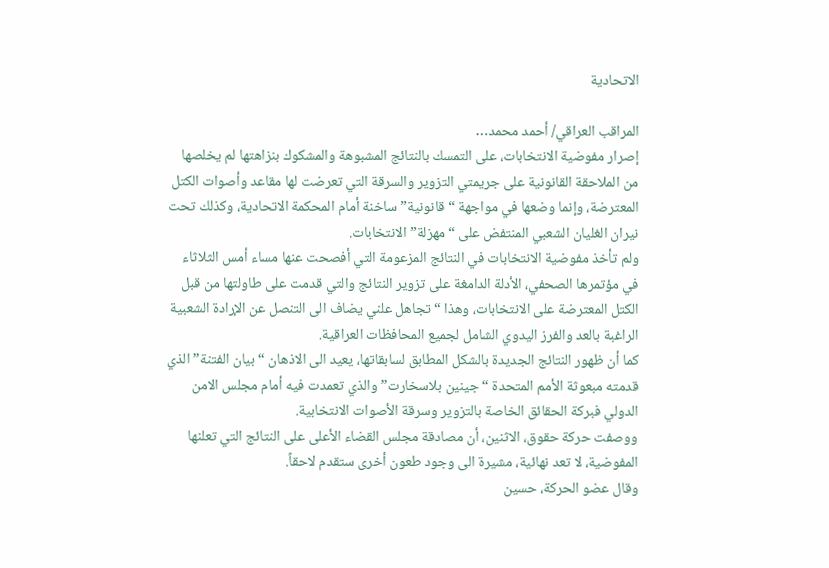الاتحادية

المراقب العراقي/ أحمد محمد…
إصرار مفوضية الانتخابات، على التمسك بالنتائج المشبوهة والمشكوك بنزاهتها لم يخلصها من الملاحقة القانونية على جريمتي التزوير والسرقة التي تعرضت لها مقاعد وأصوات الكتل المعترضة، وإنما وضعها في مواجهة “قانونية” ساخنة أمام المحكمة الاتحادية، وكذلك تحت نيران الغليان الشعبي المنتفض على “مهزلة” الانتخابات.
ولم تأخذ مفوضية الانتخابات في النتائج المزعومة التي أفصحت عنها مساء أمس الثلاثاء في مؤتمرها الصحفي، الأدلة الدامغة على تزوير النتائج والتي قدمت على طاولتها من قبل الكتل المعترضة على الانتخابات، وهذا “تجاهل علني يضاف الى التنصل عن الإرادة الشعبية الراغبة بالعد والفرز اليدوي الشامل لجميع المحافظات العراقية.
كما أن ظهور النتائج الجديدة بالشكل المطابق لسابقاتها، يعيد الى الاذهان “بيان الفتنة” الذي قدمته مبعوثة الأمم المتحدة “جينين بلاسخارت” والذي تعمدت فيه أمام مجلس الامن الدولي فبركة الحقائق الخاصة بالتزوير وسرقة الأصوات الانتخابية.
ووصفت حركة حقوق، الاثنين، أن مصادقة مجلس القضاء الأعلى على النتائج التي تعلنها المفوضية، لا تعد نهائية، مشيرة الى وجود طعون أخرى ستقدم لاحقاً.
وقال عضو الحركة، حسين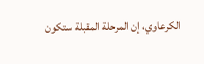الكرعاوي، إن المرحلة المقبلة ستكون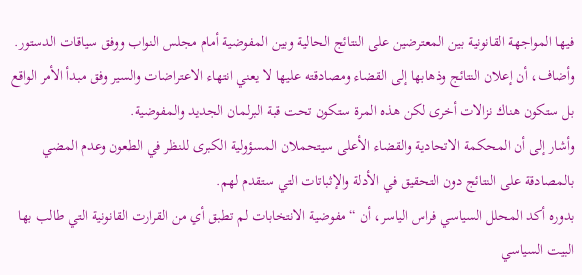فيها المواجهة القانونية بين المعترضين على النتائج الحالية وبين المفوضية أمام مجلس النواب ووفق سياقات الدستور.
وأضاف، أن إعلان النتائج وذهابها إلى القضاء ومصادقته عليها لا يعني انتهاء الاعتراضات والسير وفق مبدأ الأمر الواقع بل ستكون هناك نزالات أخرى لكن هذه المرة ستكون تحت قبة البرلمان الجديد والمفوضية.
وأشار إلى أن المحكمة الاتحادية والقضاء الأعلى سيتحملان المسؤولية الكبرى للنظر في الطعون وعدم المضي بالمصادقة على النتائج دون التحقيق في الأدلة والإثباتات التي ستقدم لهم.
بدوره أكد المحلل السياسي فراس الياسر، أن “مفوضية الانتخابات لم تطبق أي من القرارت القانونية التي طالب بها البيت السياسي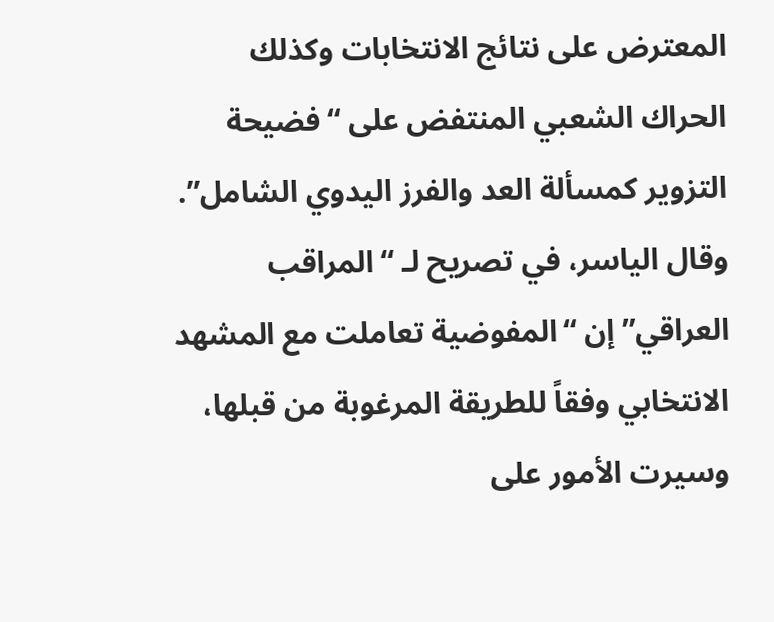المعترض على نتائج الانتخابات وكذلك الحراك الشعبي المنتفض على “فضيحة التزوير كمسألة العد والفرز اليدوي الشامل”.
وقال الياسر، في تصريح لـ “المراقب العراقي” إن “المفوضية تعاملت مع المشهد الانتخابي وفقاً للطريقة المرغوبة من قبلها، وسيرت الأمور على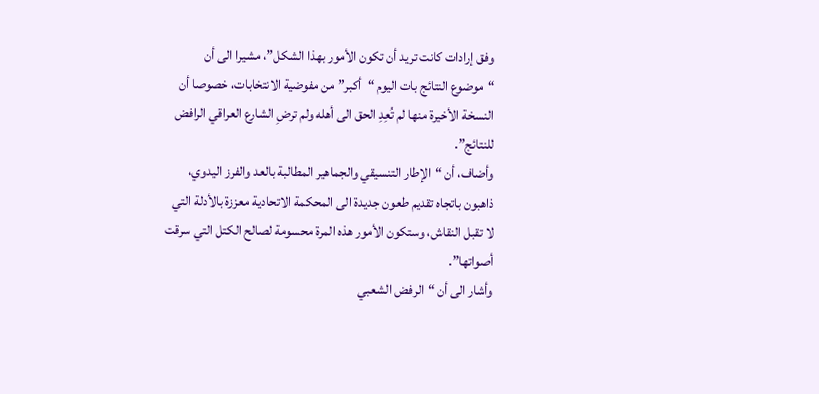وفق إرادات كانت تريد أن تكون الأمور بهذا الشكل”، مشيرا الى أن “موضوع النتائج بات اليوم “أكبر” من مفوضية الانتخابات، خصوصا أن النسخة الأخيرة منها لم تُعِدِ الحق الى أهله ولم ترضِ الشارع العراقي الرافض للنتائج”.
وأضاف، أن “الإطار التنسيقي والجماهير المطالبة بالعد والفرز اليدوي، ذاهبون باتجاه تقديم طعون جديدة الى المحكمة الاتحادية معززة بالأدلة التي لا تقبل النقاش، وستكون الأمور هذه المرة محسومة لصالح الكتل التي سرقت أصواتها”.
وأشار الى أن “الرفض الشعبي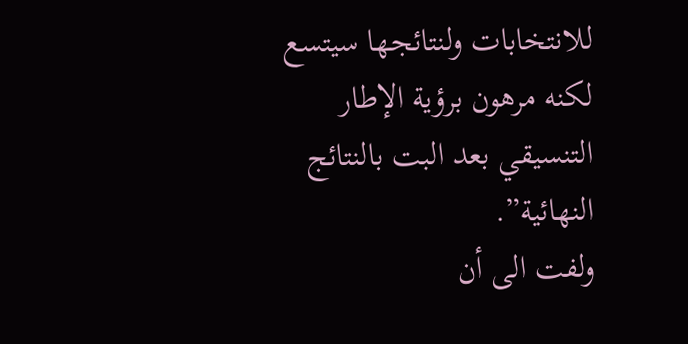للانتخابات ولنتائجها سيتسع لكنه مرهون برؤية الإطار التنسيقي بعد البت بالنتائج النهائية”.
ولفت الى أن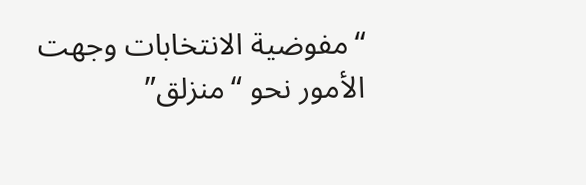“مفوضية الانتخابات وجهت الأمور نحو “منزلق”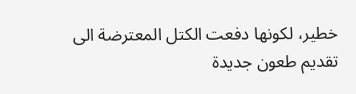خطير، لكونها دفعت الكتل المعترضة الى تقديم طعون جديدة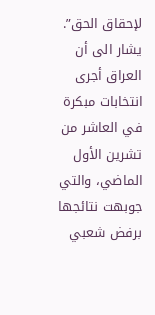لإحقاق الحق”.
يشار الى أن العراق أجرى انتخابات مبكرة في العاشر من تشرين الأول الماضي، والتي جوبهت نتائجها برفض شعبي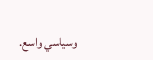وسياسي واسع.